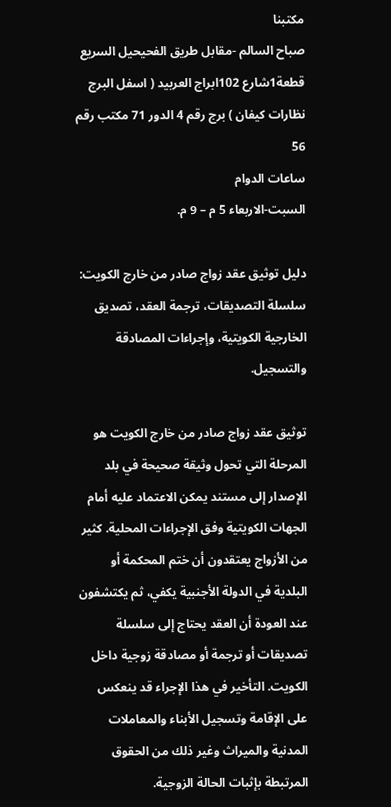مكتبنا
صباح السالم -مقابل طريق الفحيحيل السريع قطعة1شارع 102ابراج العربيد ( اسفل البرج نظارات كيفان ) برج رقم 4 الدور 71 مكتب رقم 56
ساعات الدوام
السبت-الاربعاء 5 م – 9 م.

دليل توثيق عقد زواج صادر من خارج الكويت: سلسلة التصديقات، ترجمة العقد، تصديق الخارجية الكويتية، وإجراءات المصادقة والتسجيل.

توثيق عقد زواج صادر من خارج الكويت هو المرحلة التي تحول وثيقة صحيحة في بلد الإصدار إلى مستند يمكن الاعتماد عليه أمام الجهات الكويتية وفق الإجراءات المحلية. كثير من الأزواج يعتقدون أن ختم المحكمة أو البلدية في الدولة الأجنبية يكفي، ثم يكتشفون عند العودة أن العقد يحتاج إلى سلسلة تصديقات أو ترجمة أو مصادقة زوجية داخل الكويت. التأخير في هذا الإجراء قد ينعكس على الإقامة وتسجيل الأبناء والمعاملات المدنية والميراث وغير ذلك من الحقوق المرتبطة بإثبات الحالة الزوجية.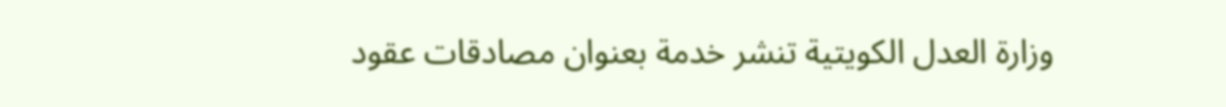وزارة العدل الكويتية تنشر خدمة بعنوان مصادقات عقود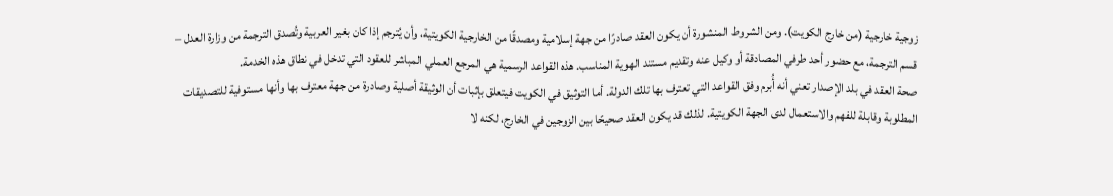زوجية خارجية (من خارج الكويت). ومن الشروط المنشورة أن يكون العقد صادرًا من جهة إسلامية ومصدقًا من الخارجية الكويتية، وأن يُترجم إذا كان بغير العربية وتُصدق الترجمة من وزارة العدل – قسم الترجمة، مع حضور أحد طرفي المصادقة أو وكيل عنه وتقديم مستند الهوية المناسب. هذه القواعد الرسمية هي المرجع العملي المباشر للعقود التي تدخل في نطاق هذه الخدمة.
صحة العقد في بلد الإصدار تعني أنه أُبرم وفق القواعد التي تعترف بها تلك الدولة. أما التوثيق في الكويت فيتعلق بإثبات أن الوثيقة أصلية وصادرة من جهة معترف بها وأنها مستوفية للتصديقات المطلوبة وقابلة للفهم والاستعمال لدى الجهة الكويتية. لذلك قد يكون العقد صحيحًا بين الزوجين في الخارج، لكنه لا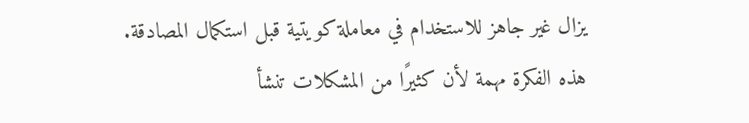يزال غير جاهز للاستخدام في معاملة كويتية قبل استكمال المصادقة.
هذه الفكرة مهمة لأن كثيرًا من المشكلات تنشأ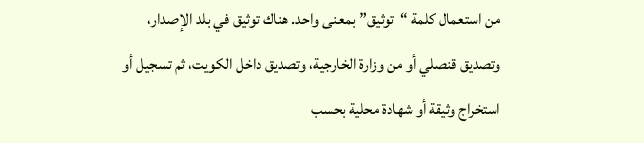من استعمال كلمة “توثيق” بمعنى واحد. هناك توثيق في بلد الإصدار، وتصديق قنصلي أو من وزارة الخارجية، وتصديق داخل الكويت، ثم تسجيل أو استخراج وثيقة أو شهادة محلية بحسب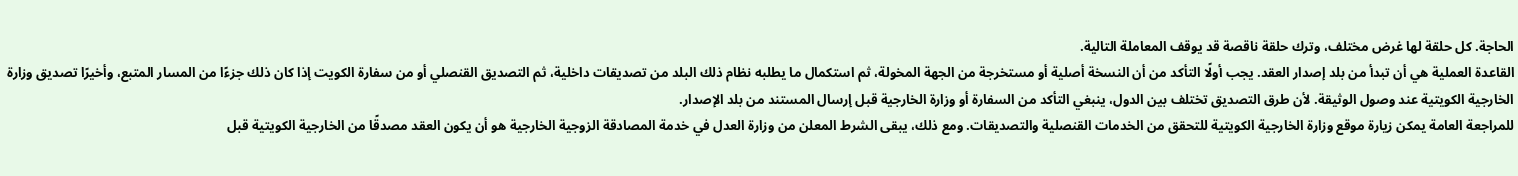الحاجة. كل حلقة لها غرض مختلف، وترك حلقة ناقصة قد يوقف المعاملة التالية.
القاعدة العملية هي أن تبدأ من بلد إصدار العقد. يجب أولًا التأكد من أن النسخة أصلية أو مستخرجة من الجهة المخولة، ثم استكمال ما يطلبه نظام ذلك البلد من تصديقات داخلية، ثم التصديق القنصلي أو من سفارة الكويت إذا كان ذلك جزءًا من المسار المتبع، وأخيرًا تصديق وزارة الخارجية الكويتية عند وصول الوثيقة. لأن طرق التصديق تختلف بين الدول، ينبغي التأكد من السفارة أو وزارة الخارجية قبل إرسال المستند من بلد الإصدار.
للمراجعة العامة يمكن زيارة موقع وزارة الخارجية الكويتية للتحقق من الخدمات القنصلية والتصديقات. ومع ذلك، يبقى الشرط المعلن من وزارة العدل في خدمة المصادقة الزوجية الخارجية هو أن يكون العقد مصدقًا من الخارجية الكويتية قبل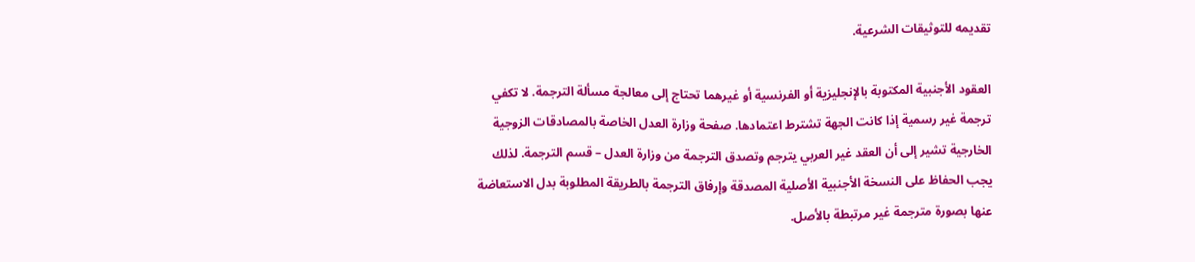تقديمه للتوثيقات الشرعية.

العقود الأجنبية المكتوبة بالإنجليزية أو الفرنسية أو غيرهما تحتاج إلى معالجة مسألة الترجمة. لا تكفي ترجمة غير رسمية إذا كانت الجهة تشترط اعتمادها. صفحة وزارة العدل الخاصة بالمصادقات الزوجية الخارجية تشير إلى أن العقد غير العربي يترجم وتصدق الترجمة من وزارة العدل – قسم الترجمة. لذلك يجب الحفاظ على النسخة الأجنبية الأصلية المصدقة وإرفاق الترجمة بالطريقة المطلوبة بدل الاستعاضة عنها بصورة مترجمة غير مرتبطة بالأصل.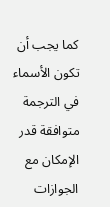كما يجب أن تكون الأسماء في الترجمة متوافقة قدر الإمكان مع الجوازات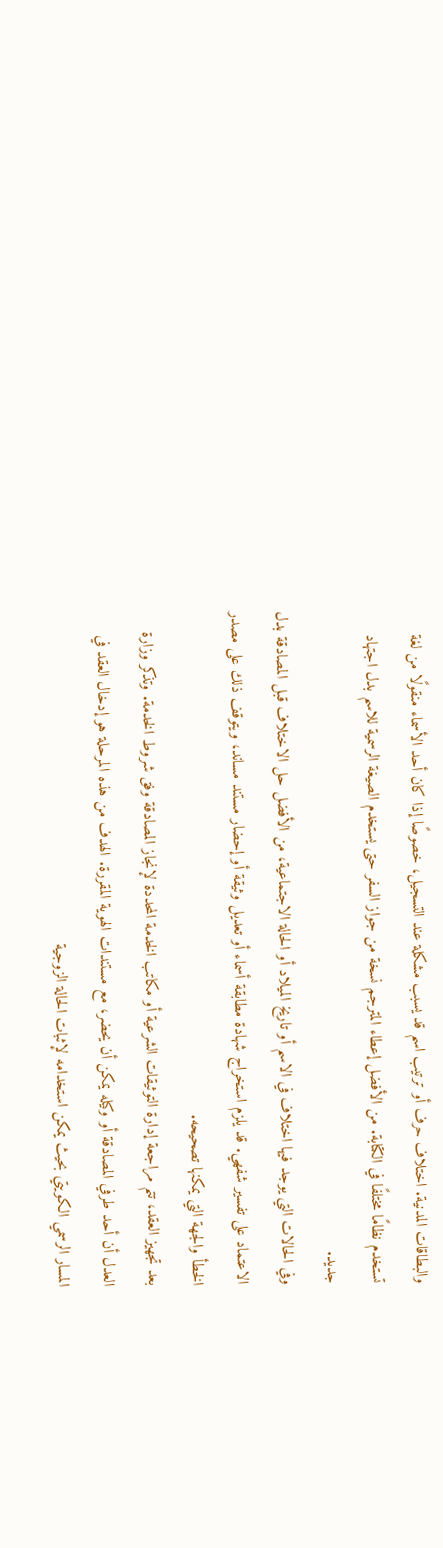والبطاقات المدنية. اختلاف حرف أو ترتيب اسم قد يسبب مشكلة عند التسجيل، خصوصًا إذا كان أحد الأسماء منقولًا من لغة تستخدم نظامًا مختلفًا في الكتابة. من الأفضل إعطاء المترجم نسخة من جواز السفر حتى يستخدم الصيغة الرسمية للاسم بدل اجتهاد جديد.
وفي الحالات التي يوجد فيها اختلاف في الاسم أو تاريخ الميلاد أو الحالة الاجتماعية، من الأفضل حل الاختلاف قبل المصادقة بدل الاعتماد على تفسير شفهي. قد يلزم استخراج شهادة مطابقة أسماء أو تعديل وثيقة أو إحضار مستند مساند، ويتوقف ذلك على مصدر الخطأ والجهة التي يمكنها تصحيحه.
بعد تجهيز العقد، تتم مراجعة إدارة التوثيقات الشرعية أو مكاتب الخدمة المحددة لإنجاز المصادقة وفق شروط الخدمة. وتذكر وزارة العدل أن أحد طرفي المصادقة أو وكيله يمكن أن يحضر، مع مستندات الهوية المقررة. الهدف من هذه المرحلة هو إدخال العقد في المسار الرسمي الكويتي بحيث يمكن استخدامه لإثبات الحالة الزوجية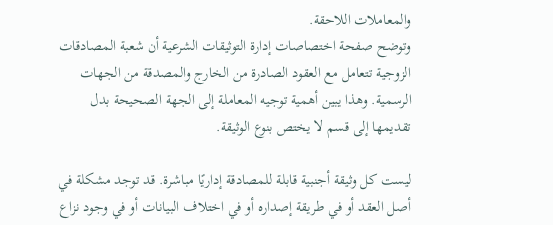والمعاملات اللاحقة.
وتوضح صفحة اختصاصات إدارة التوثيقات الشرعية أن شعبة المصادقات الزوجية تتعامل مع العقود الصادرة من الخارج والمصدقة من الجهات الرسمية. وهذا يبين أهمية توجيه المعاملة إلى الجهة الصحيحة بدل تقديمها إلى قسم لا يختص بنوع الوثيقة.

ليست كل وثيقة أجنبية قابلة للمصادقة إداريًا مباشرة. قد توجد مشكلة في أصل العقد أو في طريقة إصداره أو في اختلاف البيانات أو في وجود نزاع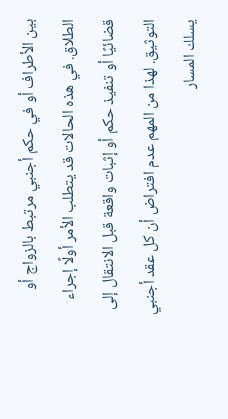بين الأطراف أو في حكم أجنبي مرتبط بالزواج أو الطلاق. في هذه الحالات قد يتطلب الأمر أولًا إجراء قضائيًا أو تنفيذ حكم أو إثبات واقعة قبل الانتقال إلى التوثيق. لهذا من المهم عدم افتراض أن كل عقد أجنبي يسلك المسار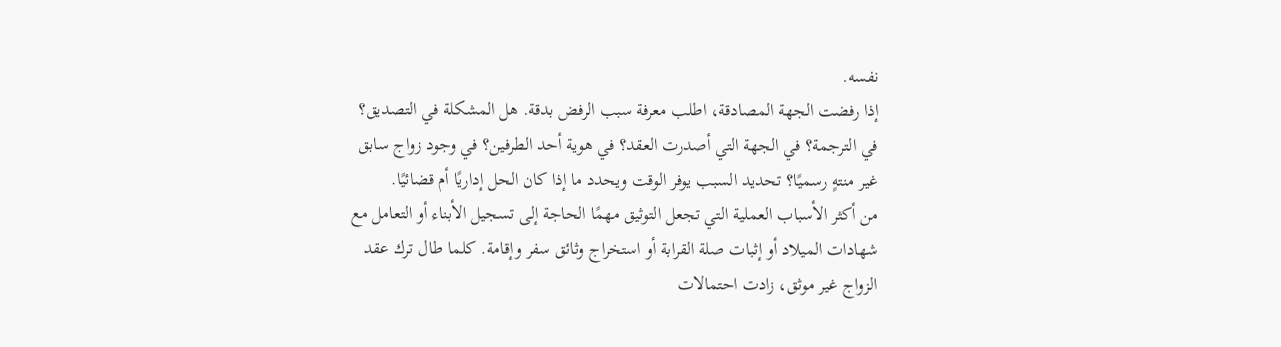نفسه.
إذا رفضت الجهة المصادقة، اطلب معرفة سبب الرفض بدقة. هل المشكلة في التصديق؟ في الترجمة؟ في الجهة التي أصدرت العقد؟ في هوية أحد الطرفين؟ في وجود زواج سابق غير منتهٍ رسميًا؟ تحديد السبب يوفر الوقت ويحدد ما إذا كان الحل إداريًا أم قضائيًا.
من أكثر الأسباب العملية التي تجعل التوثيق مهمًا الحاجة إلى تسجيل الأبناء أو التعامل مع شهادات الميلاد أو إثبات صلة القرابة أو استخراج وثائق سفر وإقامة. كلما طال ترك عقد الزواج غير موثق، زادت احتمالات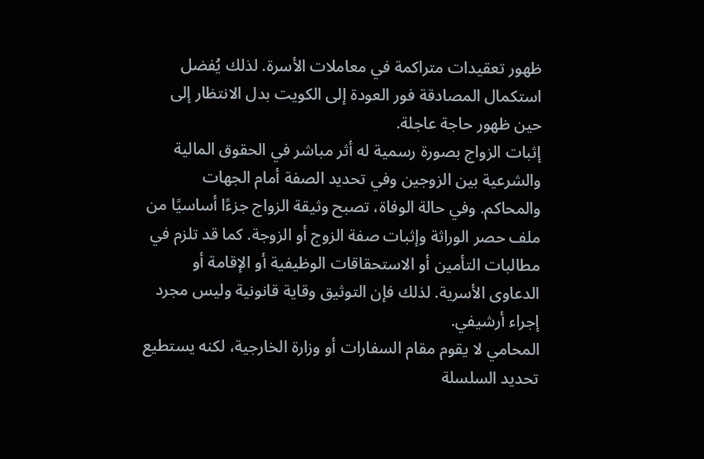ظهور تعقيدات متراكمة في معاملات الأسرة. لذلك يُفضل استكمال المصادقة فور العودة إلى الكويت بدل الانتظار إلى حين ظهور حاجة عاجلة.
إثبات الزواج بصورة رسمية له أثر مباشر في الحقوق المالية والشرعية بين الزوجين وفي تحديد الصفة أمام الجهات والمحاكم. وفي حالة الوفاة، تصبح وثيقة الزواج جزءًا أساسيًا من ملف حصر الوراثة وإثبات صفة الزوج أو الزوجة. كما قد تلزم في مطالبات التأمين أو الاستحقاقات الوظيفية أو الإقامة أو الدعاوى الأسرية. لذلك فإن التوثيق وقاية قانونية وليس مجرد إجراء أرشيفي.
المحامي لا يقوم مقام السفارات أو وزارة الخارجية، لكنه يستطيع تحديد السلسلة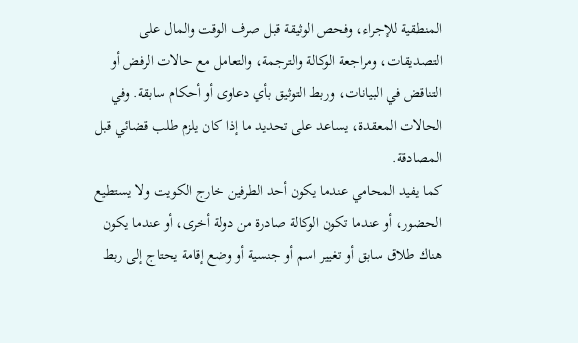المنطقية للإجراء، وفحص الوثيقة قبل صرف الوقت والمال على التصديقات، ومراجعة الوكالة والترجمة، والتعامل مع حالات الرفض أو التناقض في البيانات، وربط التوثيق بأي دعاوى أو أحكام سابقة. وفي الحالات المعقدة، يساعد على تحديد ما إذا كان يلزم طلب قضائي قبل المصادقة.
كما يفيد المحامي عندما يكون أحد الطرفين خارج الكويت ولا يستطيع الحضور، أو عندما تكون الوكالة صادرة من دولة أخرى، أو عندما يكون هناك طلاق سابق أو تغيير اسم أو جنسية أو وضع إقامة يحتاج إلى ربط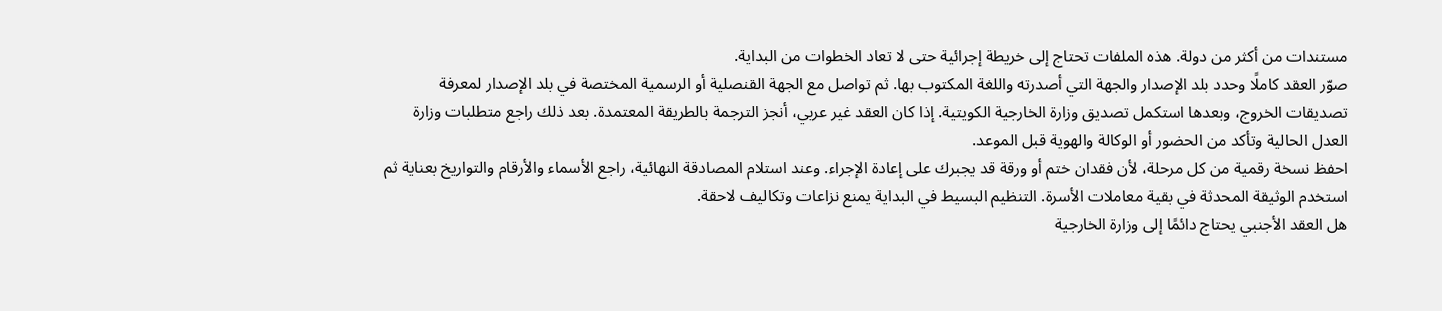مستندات من أكثر من دولة. هذه الملفات تحتاج إلى خريطة إجرائية حتى لا تعاد الخطوات من البداية.
صوّر العقد كاملًا وحدد بلد الإصدار والجهة التي أصدرته واللغة المكتوب بها. ثم تواصل مع الجهة القنصلية أو الرسمية المختصة في بلد الإصدار لمعرفة تصديقات الخروج، وبعدها استكمل تصديق وزارة الخارجية الكويتية. إذا كان العقد غير عربي، أنجز الترجمة بالطريقة المعتمدة. بعد ذلك راجع متطلبات وزارة العدل الحالية وتأكد من الحضور أو الوكالة والهوية قبل الموعد.
احفظ نسخة رقمية من كل مرحلة، لأن فقدان ختم أو ورقة قد يجبرك على إعادة الإجراء. وعند استلام المصادقة النهائية، راجع الأسماء والأرقام والتواريخ بعناية ثم استخدم الوثيقة المحدثة في بقية معاملات الأسرة. التنظيم البسيط في البداية يمنع نزاعات وتكاليف لاحقة.
هل العقد الأجنبي يحتاج دائمًا إلى وزارة الخارجية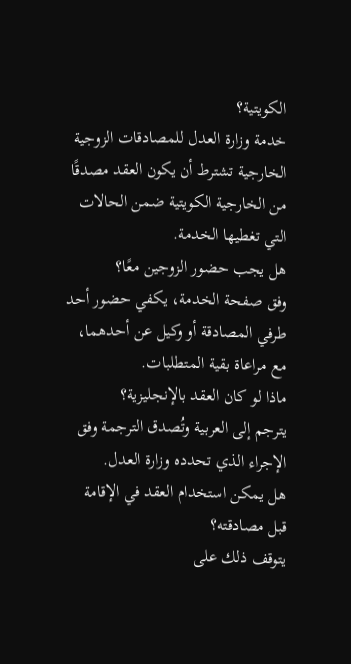الكويتية؟
خدمة وزارة العدل للمصادقات الزوجية الخارجية تشترط أن يكون العقد مصدقًا من الخارجية الكويتية ضمن الحالات التي تغطيها الخدمة.
هل يجب حضور الزوجين معًا؟
وفق صفحة الخدمة، يكفي حضور أحد طرفي المصادقة أو وكيل عن أحدهما، مع مراعاة بقية المتطلبات.
ماذا لو كان العقد بالإنجليزية؟
يترجم إلى العربية وتُصدق الترجمة وفق الإجراء الذي تحدده وزارة العدل.
هل يمكن استخدام العقد في الإقامة قبل مصادقته؟
يتوقف ذلك على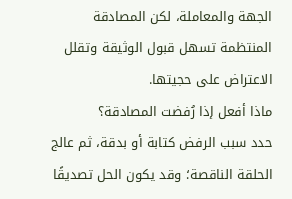الجهة والمعاملة، لكن المصادقة المنتظمة تسهل قبول الوثيقة وتقلل الاعتراض على حجيتها.
ماذا أفعل إذا رُفضت المصادقة؟
حدد سبب الرفض كتابة أو بدقة، ثم عالج الحلقة الناقصة؛ وقد يكون الحل تصديقًا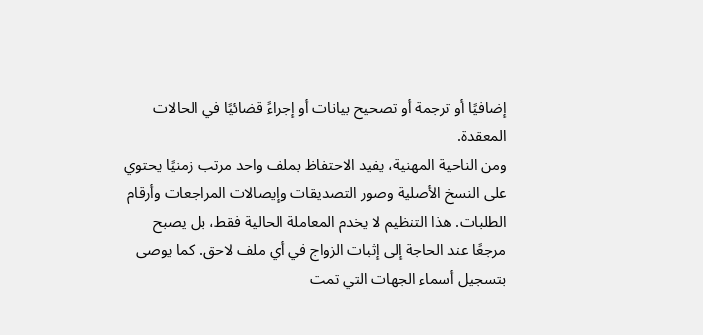إضافيًا أو ترجمة أو تصحيح بيانات أو إجراءً قضائيًا في الحالات المعقدة.
ومن الناحية المهنية، يفيد الاحتفاظ بملف واحد مرتب زمنيًا يحتوي على النسخ الأصلية وصور التصديقات وإيصالات المراجعات وأرقام الطلبات. هذا التنظيم لا يخدم المعاملة الحالية فقط، بل يصبح مرجعًا عند الحاجة إلى إثبات الزواج في أي ملف لاحق. كما يوصى بتسجيل أسماء الجهات التي تمت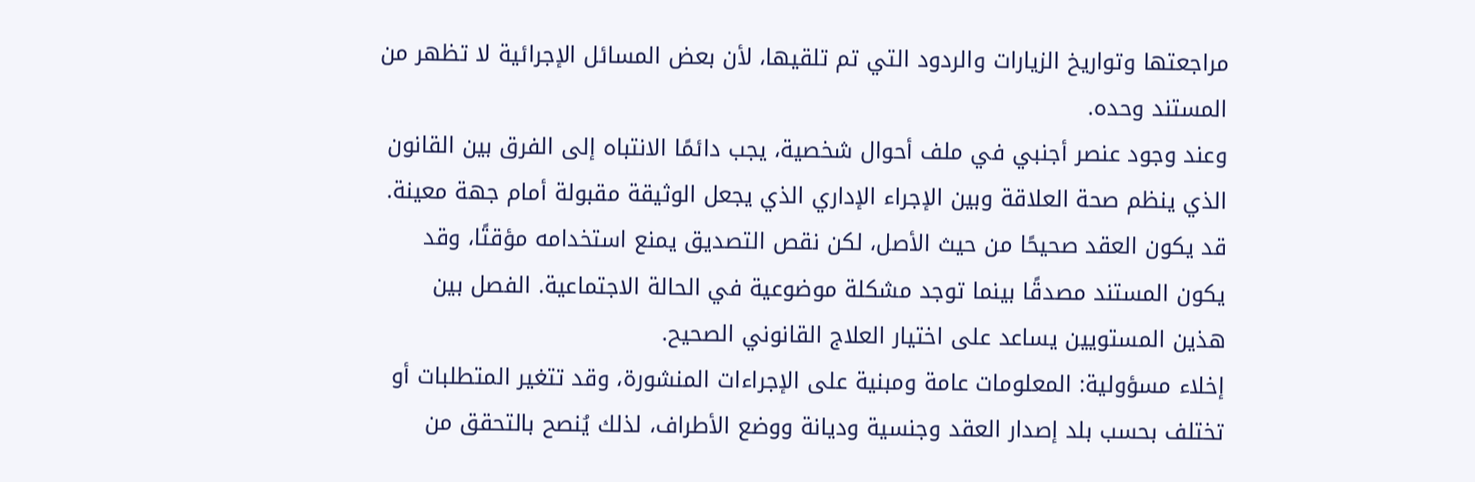مراجعتها وتواريخ الزيارات والردود التي تم تلقيها، لأن بعض المسائل الإجرائية لا تظهر من المستند وحده.
وعند وجود عنصر أجنبي في ملف أحوال شخصية، يجب دائمًا الانتباه إلى الفرق بين القانون الذي ينظم صحة العلاقة وبين الإجراء الإداري الذي يجعل الوثيقة مقبولة أمام جهة معينة. قد يكون العقد صحيحًا من حيث الأصل، لكن نقص التصديق يمنع استخدامه مؤقتًا، وقد يكون المستند مصدقًا بينما توجد مشكلة موضوعية في الحالة الاجتماعية. الفصل بين هذين المستويين يساعد على اختيار العلاج القانوني الصحيح.
إخلاء مسؤولية: المعلومات عامة ومبنية على الإجراءات المنشورة، وقد تتغير المتطلبات أو تختلف بحسب بلد إصدار العقد وجنسية وديانة ووضع الأطراف، لذلك يُنصح بالتحقق من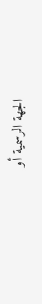الجهة الرسمية أو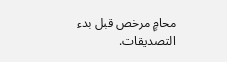محامٍ مرخص قبل بدء التصديقات.